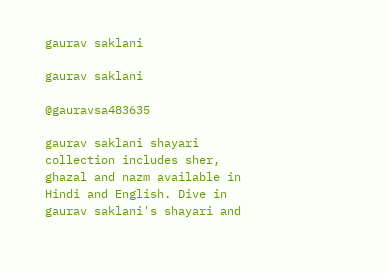gaurav saklani

gaurav saklani

@gauravsa483635

gaurav saklani shayari collection includes sher, ghazal and nazm available in Hindi and English. Dive in gaurav saklani's shayari and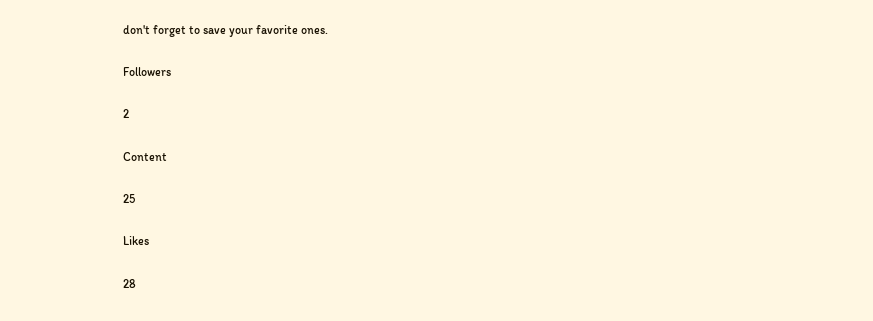don't forget to save your favorite ones.

Followers

2

Content

25

Likes

28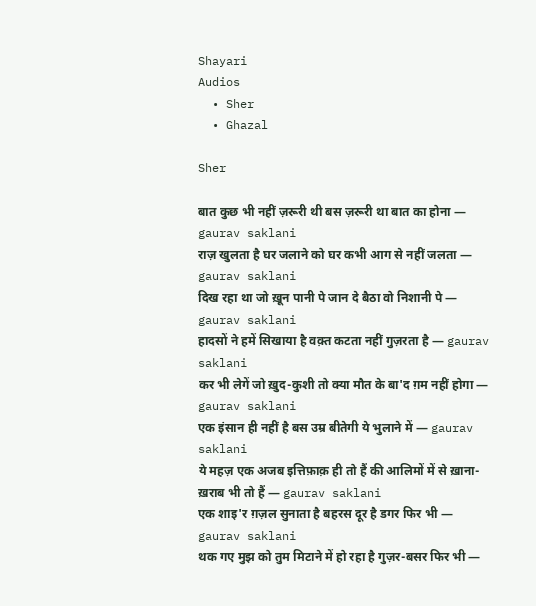Shayari
Audios
  • Sher
  • Ghazal

Sher

बात कुछ भी नहीं ज़रूरी थी बस ज़रूरी था बात का होना — gaurav saklani
राज़ खुलता है घर जलाने को घर कभी आग से नहीं जलता — gaurav saklani
दिख रहा था जो ख़ून पानी पे जान दे बैठा वो निशानी पे — gaurav saklani
हादसों ने हमें सिखाया है वक़्त कटता नहीं गुज़रता है — gaurav saklani
कर भी लेगें जो ख़ुद-कुशी तो क्या मौत के बा'द ग़म नहीं होगा — gaurav saklani
एक इंसान ही नहीं है बस उम्र बीतेगी ये भुलाने में — gaurav saklani
ये महज़ एक अजब इत्तिफ़ाक़ ही तो हैं की आलिमों में से ख़ाना-ख़राब भी तो हैं — gaurav saklani
एक शाइ'र ग़ज़ल सुनाता है बहरस दूर है डगर फिर भी — gaurav saklani
थक गए मुझ को तुम मिटाने में हो रहा है गुज़र-बसर फिर भी —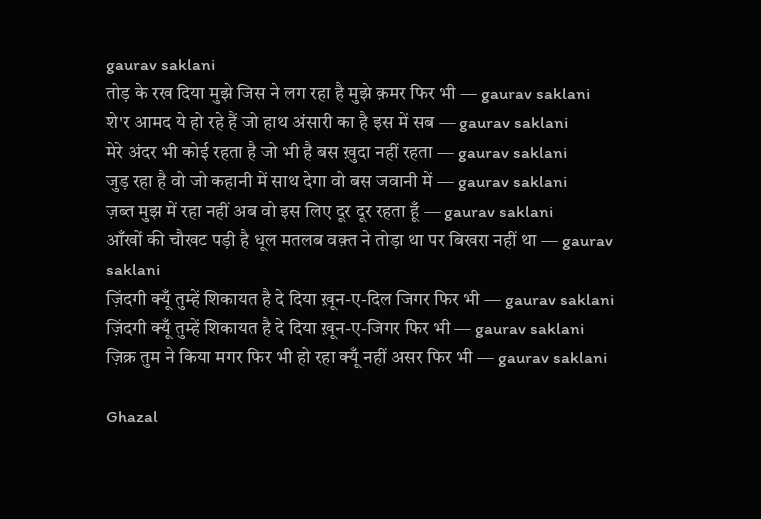gaurav saklani
तोड़ के रख दिया मुझे जिस ने लग रहा है मुझे क़मर फिर भी — gaurav saklani
शे'र आमद ये हो रहे हैं जो हाथ अंसारी का है इस में सब — gaurav saklani
मेरे अंदर भी कोई रहता है जो भी है बस ख़ुदा नहीं रहता — gaurav saklani
जुड़ रहा है वो जो कहानी में साथ देगा वो बस जवानी में — gaurav saklani
ज़ब्त मुझ में रहा नहीं अब वो इस लिए दूर दूर रहता हूँ — gaurav saklani
आँखों की चौखट पड़ी है धूल मतलब वक़्त ने तोड़ा था पर बिखरा नहीं था — gaurav saklani
ज़िंदगी क्यूँ तुम्हें शिकायत है दे दिया ख़ून-ए-दिल जिगर फिर भी — gaurav saklani
ज़िंदगी क्यूँ तुम्हें शिकायत है दे दिया ख़ून-ए-जिगर फिर भी — gaurav saklani
ज़िक्र तुम ने किया मगर फिर भी हो रहा क्यूँ नहीं असर फिर भी — gaurav saklani

Ghazal